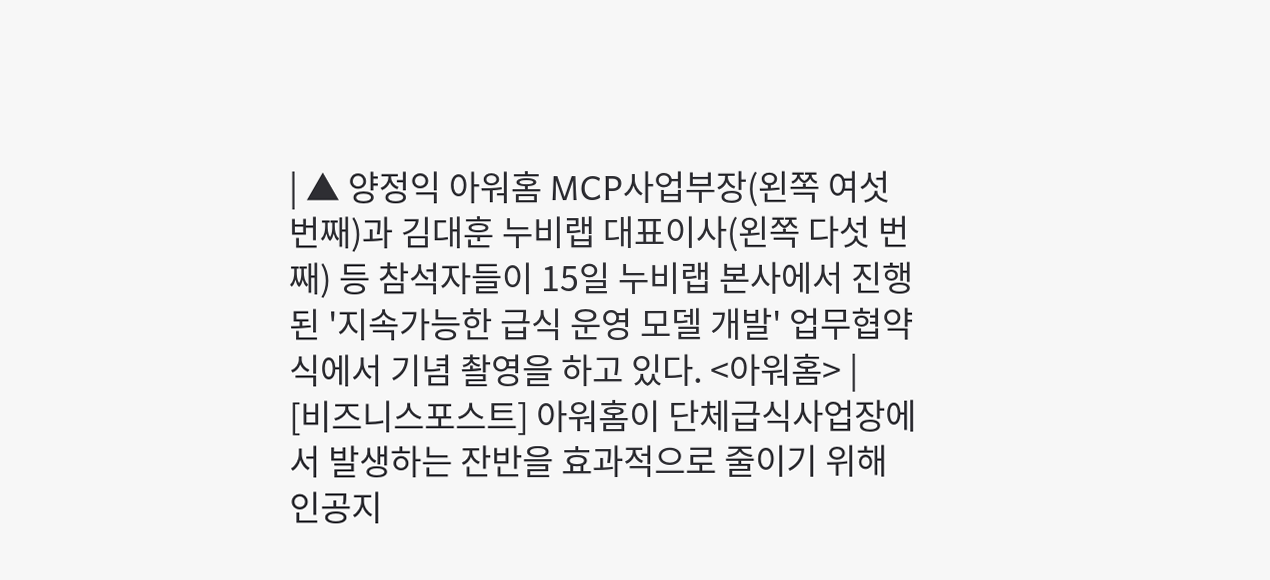| ▲ 양정익 아워홈 MCP사업부장(왼쪽 여섯 번째)과 김대훈 누비랩 대표이사(왼쪽 다섯 번째) 등 참석자들이 15일 누비랩 본사에서 진행된 '지속가능한 급식 운영 모델 개발' 업무협약식에서 기념 촬영을 하고 있다. <아워홈> |
[비즈니스포스트] 아워홈이 단체급식사업장에서 발생하는 잔반을 효과적으로 줄이기 위해 인공지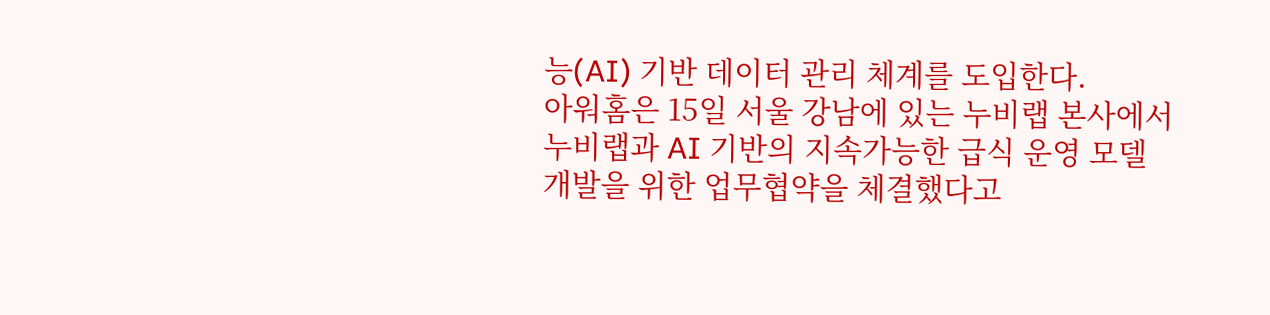능(AI) 기반 데이터 관리 체계를 도입한다.
아워홈은 15일 서울 강남에 있는 누비랩 본사에서 누비랩과 AI 기반의 지속가능한 급식 운영 모델 개발을 위한 업무협약을 체결했다고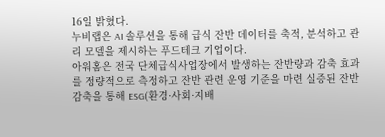16일 밝혔다.
누비랩은 AI 솔루션을 통해 급식 잔반 데이터를 축적, 분석하고 관리 모델을 제시하는 푸드테크 기업이다.
아워홈은 전국 단체급식사업장에서 발생하는 잔반량과 감축 효과를 정량적으로 측정하고 잔반 관련 운영 기준을 마련 실증된 잔반 감축을 통해 ESG(환경·사회·지배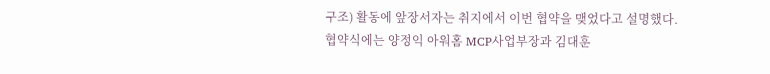구조) 활동에 앞장서자는 취지에서 이번 협약을 맺었다고 설명했다.
협약식에는 양정익 아워홈 MCP사업부장과 김대훈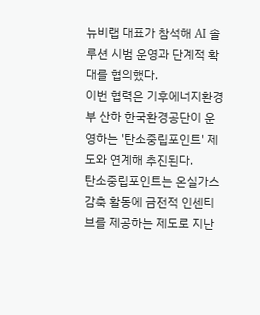뉴비랩 대표가 참석해 AI 솔루션 시범 운영과 단계적 확대를 협의했다.
이번 협력은 기후에너지환경부 산하 한국환경공단이 운영하는 '탄소중립포인트' 제도와 연계해 추진된다.
탄소중립포인트는 온실가스 감축 활동에 금전적 인센티브를 제공하는 제도로 지난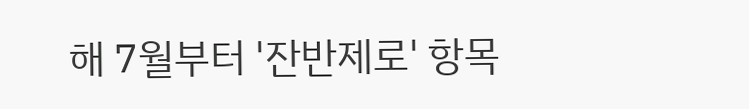해 7월부터 '잔반제로' 항목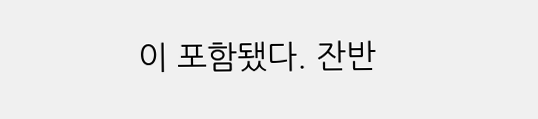이 포함됐다. 잔반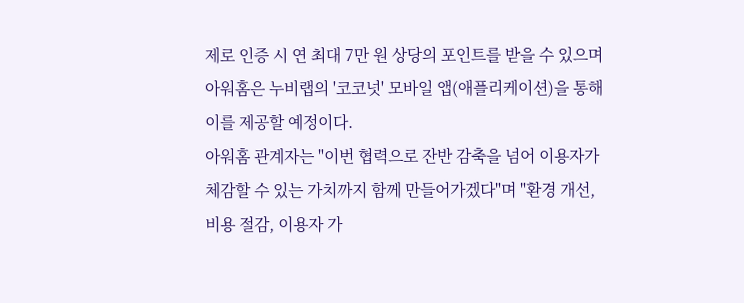제로 인증 시 연 최대 7만 원 상당의 포인트를 받을 수 있으며 아워홈은 누비랩의 '코코넛' 모바일 앱(애플리케이션)을 통해 이를 제공할 예정이다.
아워홈 관계자는 "이번 협력으로 잔반 감축을 넘어 이용자가 체감할 수 있는 가치까지 함께 만들어가겠다"며 "환경 개선, 비용 절감, 이용자 가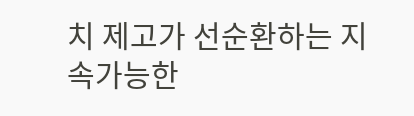치 제고가 선순환하는 지속가능한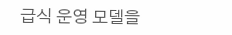급식 운영 모델을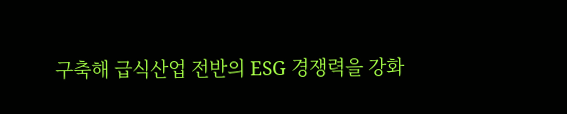구축해 급식산업 전반의 ESG 경쟁력을 강화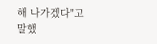해 나가겠다"고 말했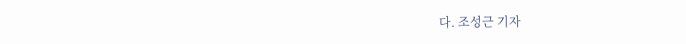다. 조성근 기자